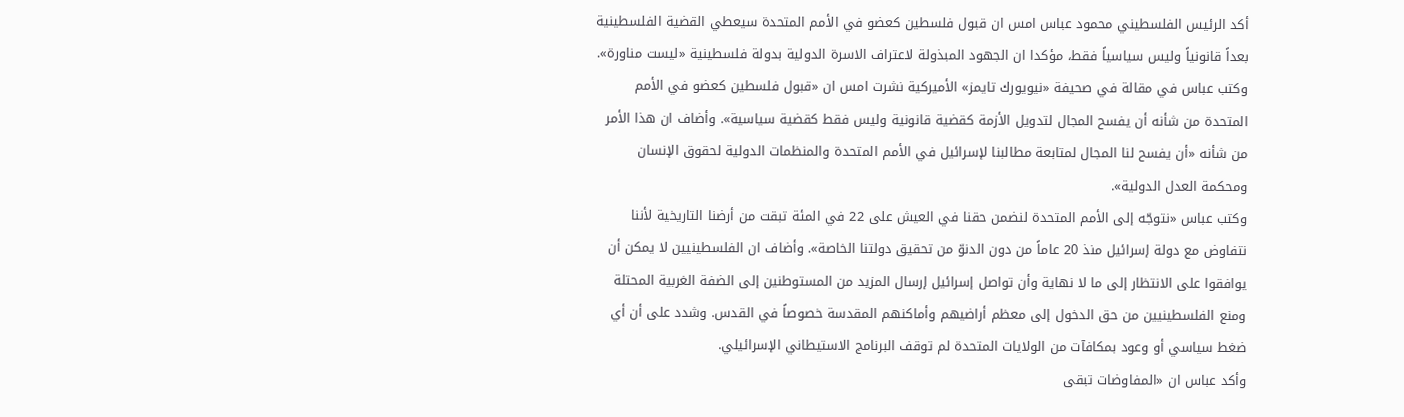أكد الرئيس الفلسطيني محمود عباس امس ان قبول فلسطين كعضو في الأمم المتحدة سيعطي القضية الفلسطينية بعداً قانونياً وليس سياسياً فقط، مؤكدا ان الجهود المبذولة لاعتراف الاسرة الدولية بدولة فلسطينية «ليست مناورة».
وكتب عباس في مقالة في صحيفة «نيويورك تايمز» الأميركية نشرت امس ان «قبول فلسطين كعضو في الأمم المتحدة من شأنه أن يفسح المجال لتدويل الأزمة كقضية قانونية وليس فقط كقضية سياسية». وأضاف ان هذا الأمر من شأنه «أن يفسح لنا المجال لمتابعة مطالبنا لإسرائيل في الأمم المتحدة والمنظمات الدولية لحقوق الإنسان ومحكمة العدل الدولية».
وكتب عباس «نتوجّه إلى الأمم المتحدة لنضمن حقنا في العيش على 22 في المئة تبقت من أرضنا التاريخية لأننا نتفاوض مع دولة إسرائيل منذ 20 عاماً من دون الدنوّ من تحقيق دولتنا الخاصة». وأضاف ان الفلسطينيين لا يمكن أن يوافقوا على الانتظار إلى ما لا نهاية وأن تواصل إسرائيل إرسال المزيد من المستوطنين إلى الضفة الغربية المحتلة ومنع الفلسطينيين من حق الدخول إلى معظم أراضيهم وأماكنهم المقدسة خصوصاً في القدس. وشدد على أن أي ضغط سياسي أو وعود بمكافآت من الولايات المتحدة لم توقف البرنامج الاستيطاني الإسرائيلي.
وأكد عباس ان «المفاوضات تبقى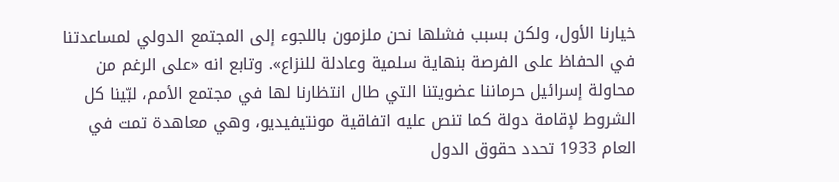خيارنا الأول، ولكن بسبب فشلها نحن ملزمون باللجوء إلى المجتمع الدولي لمساعدتنا في الحفاظ على الفرصة بنهاية سلمية وعادلة للنزاع». وتابع انه «على الرغم من محاولة إسرائيل حرماننا عضويتنا التي طال انتظارنا لها في مجتمع الأمم، لبّينا كل الشروط لإقامة دولة كما تنص عليه اتفاقية مونتيفيديو، وهي معاهدة تمت في العام 1933 تحدد حقوق الدول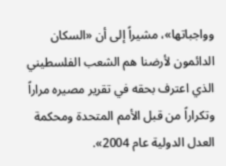وواجباتها»، مشيراً إلى أن «السكان الدائمون لأرضنا هم الشعب الفلسطيني الذي اعترف بحقه في تقرير مصيره مراراً وتكراراً من قبل الأمم المتحدة ومحكمة العدل الدولية عام 2004».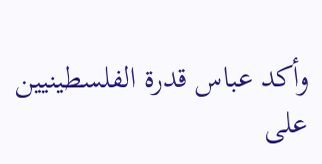وأكد عباس قدرة الفلسطينيين على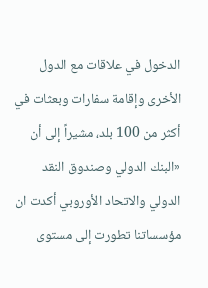الدخول في علاقات مع الدول الأخرى وإقامة سفارات وبعثات في أكثر من 100 بلد، مشيراً إلى أن «البنك الدولي وصندوق النقد الدولي والاتحاد الأوروبي أكدت ان مؤسساتنا تطورت إلى مستوى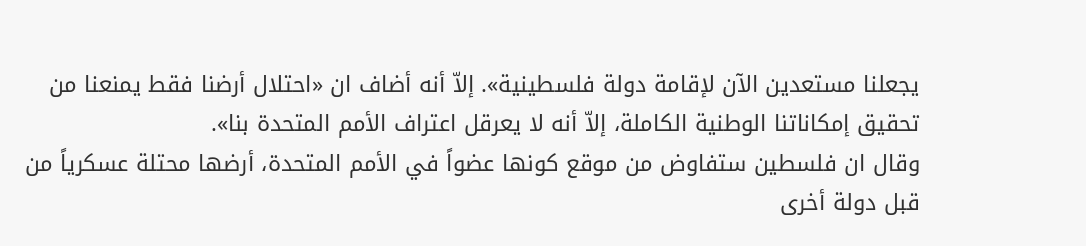يجعلنا مستعدين الآن لإقامة دولة فلسطينية». إلاّ أنه أضاف ان «احتلال أرضنا فقط يمنعنا من تحقيق إمكاناتنا الوطنية الكاملة، إلاّ أنه لا يعرقل اعتراف الأمم المتحدة بنا».
وقال ان فلسطين ستفاوض من موقع كونها عضواً في الأمم المتحدة، أرضها محتلة عسكرياً من قبل دولة أخرى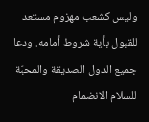وليس كشعب مهزوم مستعد للقبول بأية شروط أمامه. ودعا جميع الدول الصديقة والمحبّة للسلام الانضمام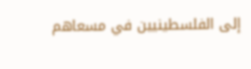إلى الفلسطينيين في مسعاهم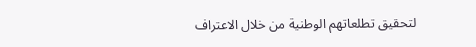لتحقيق تطلعاتهم الوطنية من خلال الاعتراف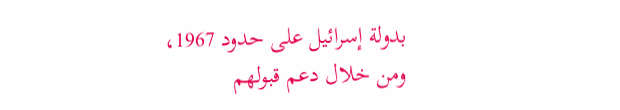بدولة إسرائيل على حدود 1967، ومن خلال دعم قبولهم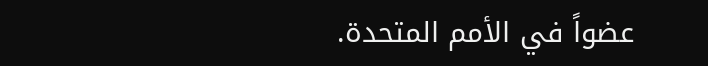عضواً في الأمم المتحدة.